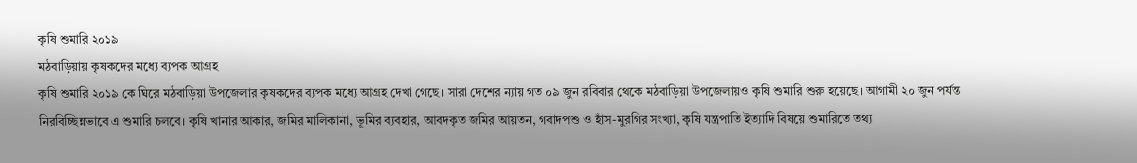কৃষি শুমারি ২০১৯
মঠবাড়িয়ায় কৃষকদের মধ্যে ব্যপক আগ্রহ
কৃষি শুমারি ২০১৯ কে ঘিরে মঠবাড়িয়া উপজেলার কৃষকদের ব্যপক মধ্যে আগ্রহ দেখা গেছে। সারা দেশের ন্যায় গত ০৯ জুন রবিবার থেকে মঠবাড়িয়া উপজেলায়ও কৃষি শুমারি শুরু হয়েছে। আগামী ২০ জুন পর্যন্ত নিরবিচ্ছিন্নভাবে এ শুমারি চলবে। কৃষি খানার আকার, জমির মালিকানা, ভূমির ব্যবহার, আবদকৃত জমির আয়তন, গবাদপশু ও হাঁস-মুরগির সংখ্যা, কৃষি যন্ত্রপাতি ইত্যাদি বিষয়ে শুমারিতে তথ্য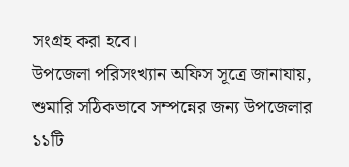সংগ্রহ করা হবে।
উপজেলা পরিসংখ্যান অফিস সূত্রে জানাযায়, শুমারি সঠিকভাবে সম্পন্নের জন্য উপজেলার ১১টি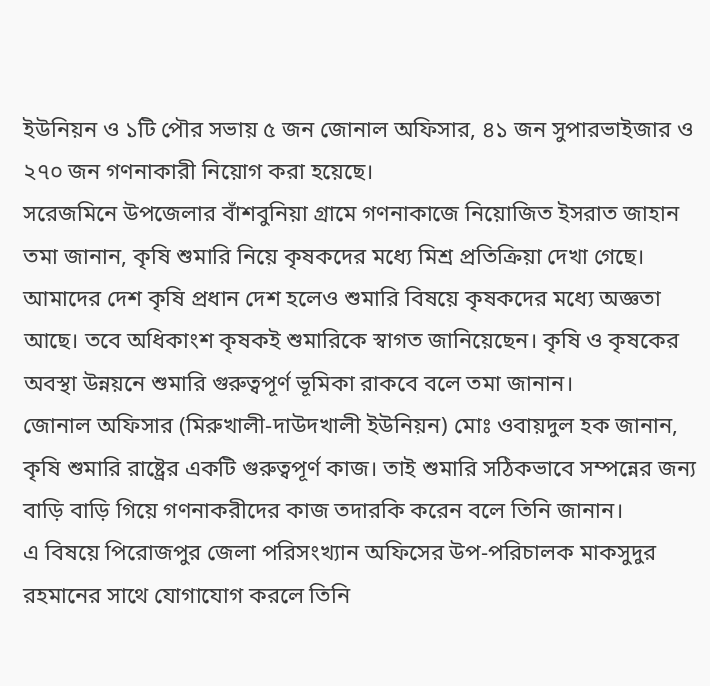ইউনিয়ন ও ১টি পৌর সভায় ৫ জন জোনাল অফিসার, ৪১ জন সুপারভাইজার ও ২৭০ জন গণনাকারী নিয়োগ করা হয়েছে।
সরেজমিনে উপজেলার বাঁশবুনিয়া গ্রামে গণনাকাজে নিয়োজিত ইসরাত জাহান তমা জানান, কৃষি শুমারি নিয়ে কৃষকদের মধ্যে মিশ্র প্রতিক্রিয়া দেখা গেছে। আমাদের দেশ কৃষি প্রধান দেশ হলেও শুমারি বিষয়ে কৃষকদের মধ্যে অজ্ঞতা আছে। তবে অধিকাংশ কৃষকই শুমারিকে স্বাগত জানিয়েছেন। কৃষি ও কৃষকের অবস্থা উন্নয়নে শুমারি গুরুত্বপূর্ণ ভূমিকা রাকবে বলে তমা জানান।
জোনাল অফিসার (মিরুখালী-দাউদখালী ইউনিয়ন) মোঃ ওবায়দুল হক জানান, কৃষি শুমারি রাষ্ট্রের একটি গুরুত্বপূর্ণ কাজ। তাই শুমারি সঠিকভাবে সম্পন্নের জন্য বাড়ি বাড়ি গিয়ে গণনাকরীদের কাজ তদারকি করেন বলে তিনি জানান।
এ বিষয়ে পিরোজপুর জেলা পরিসংখ্যান অফিসের উপ-পরিচালক মাকসুদুর রহমানের সাথে যোগাযোগ করলে তিনি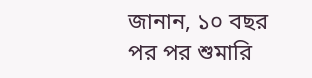জানান, ১০ বছর পর পর শুমারি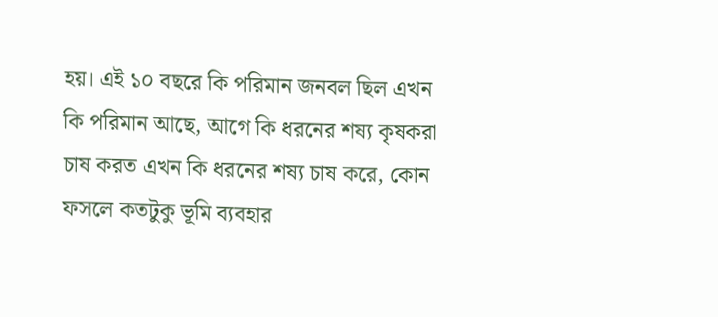হয়। এই ১০ বছরে কি পরিমান জনবল ছিল এখন কি পরিমান আছে, আগে কি ধরনের শষ্য কৃষকরা চাষ করত এখন কি ধরনের শষ্য চাষ করে, কোন ফসলে কতটুকু ভূমি ব্যবহার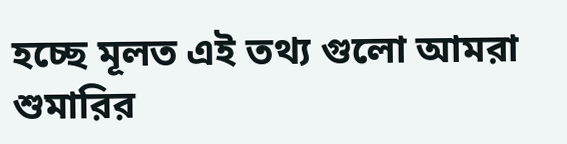হচ্ছে মূলত এই তথ্য গুলো আমরা শুমারির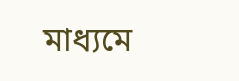মাধ্যমে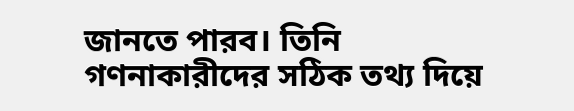জানতে পারব। তিনি গণনাকারীদের সঠিক তথ্য দিয়ে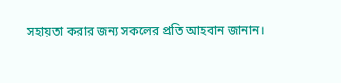সহায়তা করার জন্য সকলের প্রতি আহবান জানান।